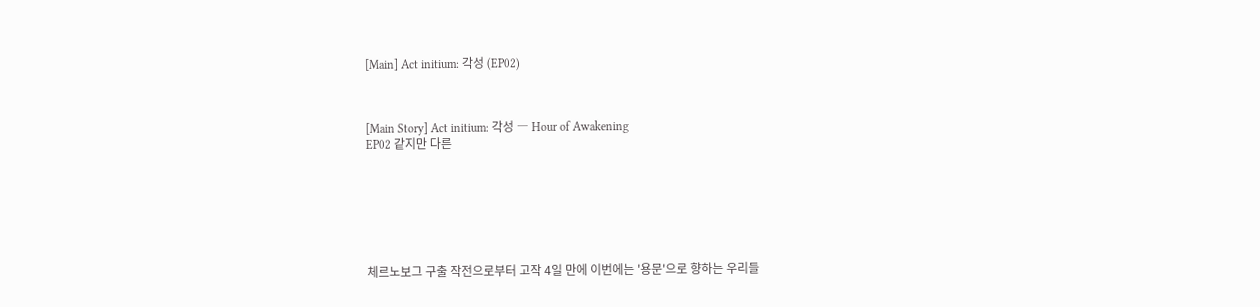[Main] Act initium: 각성 (EP02)



[Main Story] Act initium: 각성 ― Hour of Awakening
EP02 같지만 다른







체르노보그 구출 작전으로부터 고작 4일 만에 이번에는 '용문'으로 향하는 우리들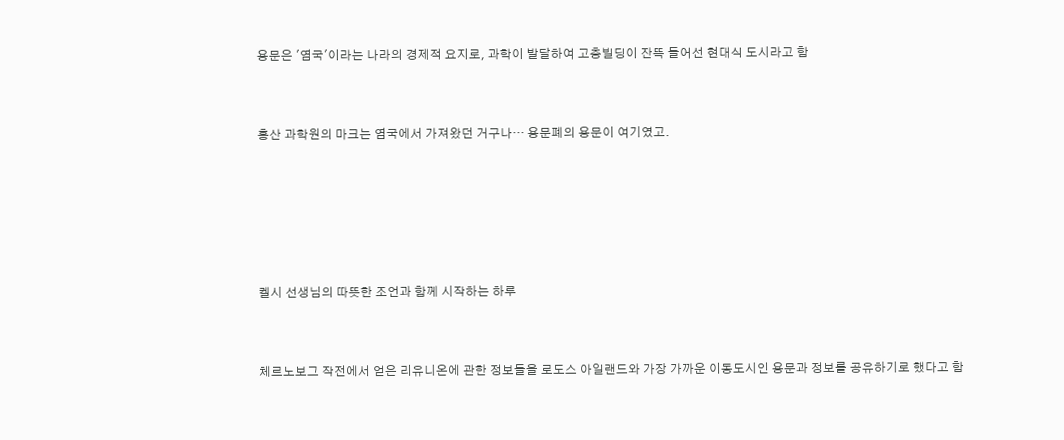용문은 '염국'이라는 나라의 경제적 요지로, 과학이 발달하여 고층빌딩이 잔뜩 들어선 현대식 도시라고 함



홍산 과학원의 마크는 염국에서 가져왔던 거구나… 용문폐의 용문이 여기였고.







켈시 선생님의 따뜻한 조언과 함께 시작하는 하루



체르노보그 작전에서 얻은 리유니온에 관한 정보들을 로도스 아일랜드와 가장 가까운 이동도시인 용문과 정보를 공유하기로 했다고 함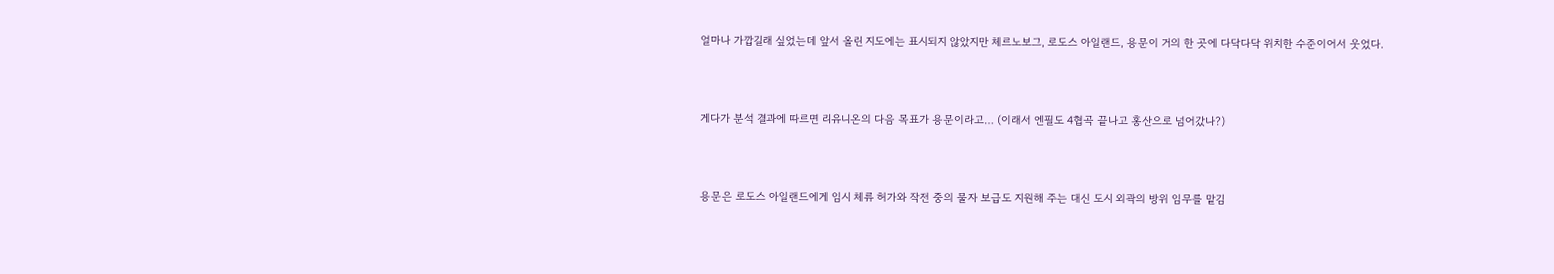얼마나 가깝길래 싶었는데 앞서 올린 지도에는 표시되지 않았지만 체르노보그, 로도스 아일랜드, 용문이 거의 한 곳에 다닥다닥 위치한 수준이어서 웃었다.



게다가 분석 결과에 따르면 리유니온의 다음 목표가 용문이라고… (이래서 엔필도 4협곡 끝나고 홍산으로 넘어갔나?)



용문은 로도스 아일랜드에게 임시 체류 허가와 작전 중의 물자 보급도 지원해 주는 대신 도시 외곽의 방위 임무를 맡김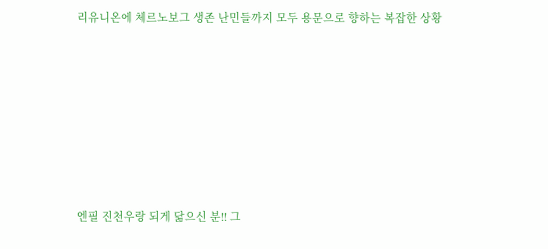리유니온에 체르노보그 생존 난민들까지 모두 용문으로 향하는 복잡한 상황







엔필 진천우랑 되게 닮으신 분!! 그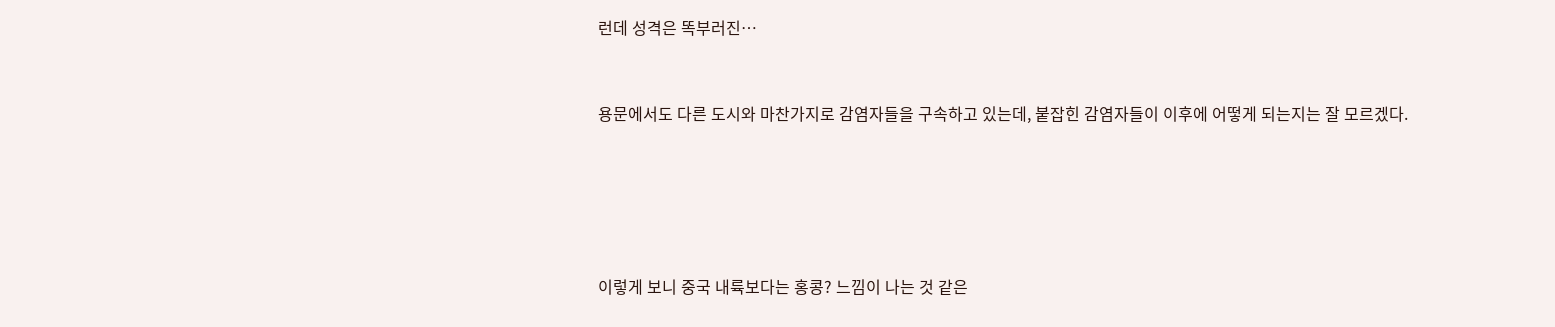런데 성격은 똑부러진…



용문에서도 다른 도시와 마찬가지로 감염자들을 구속하고 있는데, 붙잡힌 감염자들이 이후에 어떻게 되는지는 잘 모르겠다.







이렇게 보니 중국 내륙보다는 홍콩? 느낌이 나는 것 같은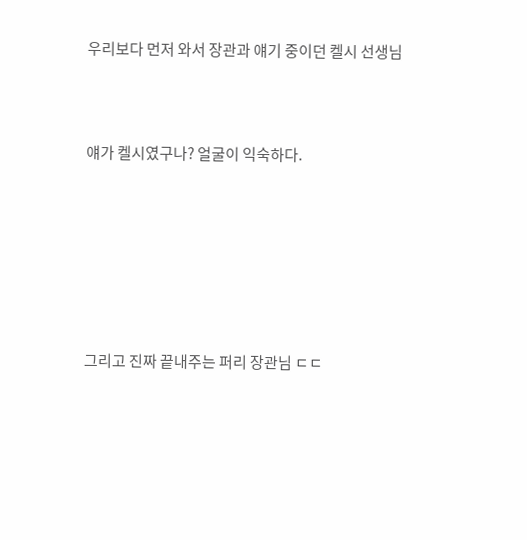우리보다 먼저 와서 장관과 얘기 중이던 켈시 선생님



얘가 켈시였구나? 얼굴이 익숙하다.







그리고 진짜 끝내주는 퍼리 장관님 ㄷㄷ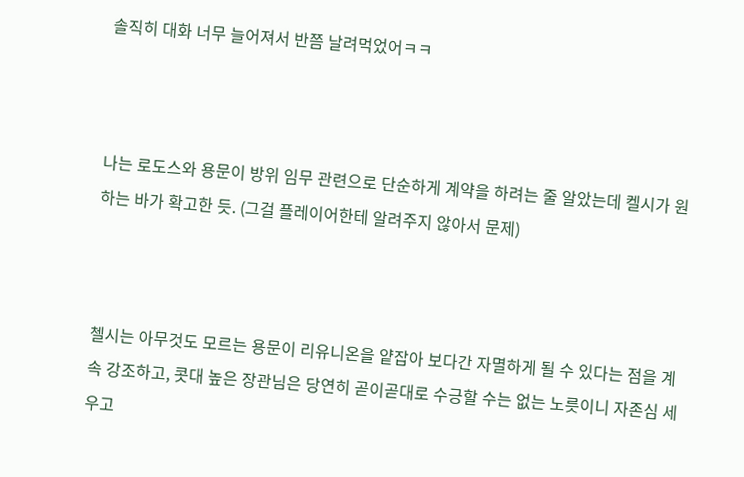솔직히 대화 너무 늘어져서 반쯤 날려먹었어ㅋㅋ



나는 로도스와 용문이 방위 임무 관련으로 단순하게 계약을 하려는 줄 알았는데 켈시가 원하는 바가 확고한 듯. (그걸 플레이어한테 알려주지 않아서 문제)



첼시는 아무것도 모르는 용문이 리유니온을 얕잡아 보다간 자멸하게 될 수 있다는 점을 계속 강조하고, 콧대 높은 장관님은 당연히 곧이곧대로 수긍할 수는 없는 노릇이니 자존심 세우고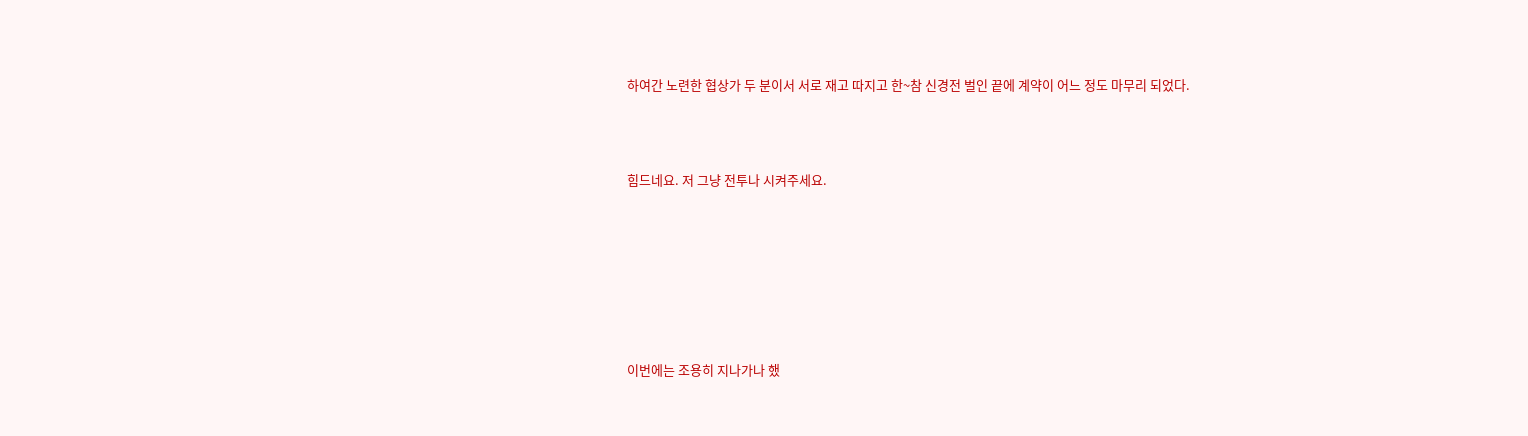하여간 노련한 협상가 두 분이서 서로 재고 따지고 한~참 신경전 벌인 끝에 계약이 어느 정도 마무리 되었다.



힘드네요. 저 그냥 전투나 시켜주세요.







이번에는 조용히 지나가나 했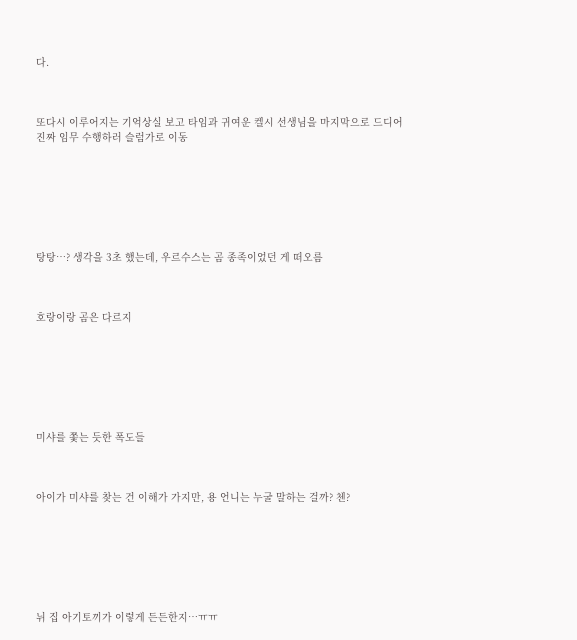다.



또다시 이루어지는 기억상실 보고 타임과 귀여운 켈시 선생님을 마지막으로 드디어 진짜 임무 수행하러 슬럼가로 이동







탕탕…? 생각을 3초 했는데, 우르수스는 곰 종족이었던 게 떠오름



호랑이랑 곰은 다르지







미샤를 쫓는 듯한 폭도들



아이가 미샤를 찾는 건 이해가 가지만, 용 언니는 누굴 말하는 걸까? 첸?







뉘 집 아기토끼가 이렇게 든든한지…ㅠㅠ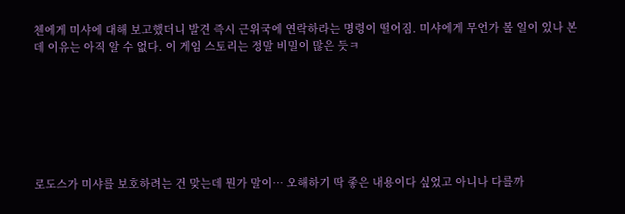첸에게 미샤에 대해 보고했더니 발견 즉시 근위국에 연락하라는 명령이 떨어짐. 미샤에게 무언가 볼 일이 있나 본데 이유는 아직 알 수 없다. 이 게임 스토리는 정말 비밀이 많은 듯ㅋ







로도스가 미샤를 보호하려는 건 맞는데 뭔가 말이… 오해하기 딱 좋은 내용이다 싶었고 아니나 다를까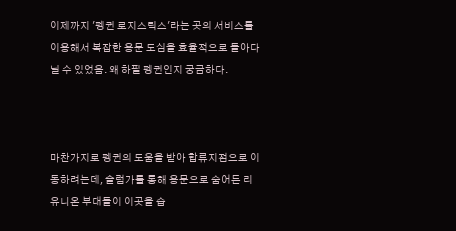이제까지 '펭귄 로지스틱스'라는 곳의 서비스를 이용해서 복잡한 용문 도심을 효율적으로 돌아다닐 수 있었음. 왜 하필 펭귄인지 궁금하다.



마찬가지로 펭귄의 도움을 받아 합류지점으로 이동하려는데, 슬럼가를 통해 용문으로 숨어든 리유니온 부대들이 이곳을 습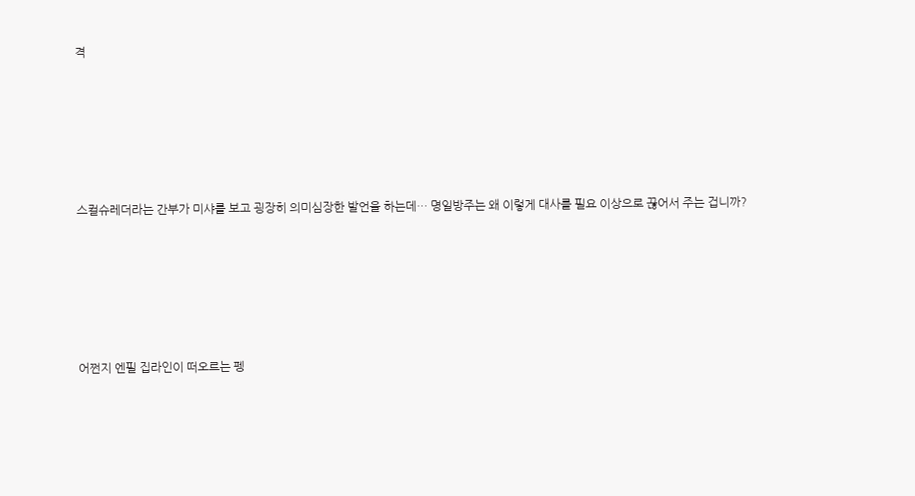격







스컬슈레더라는 간부가 미샤를 보고 굉장히 의미심장한 발언을 하는데… 명일방주는 왜 이렇게 대사를 필요 이상으로 끊어서 주는 겁니까?







어쩐지 엔필 집라인이 떠오르는 펭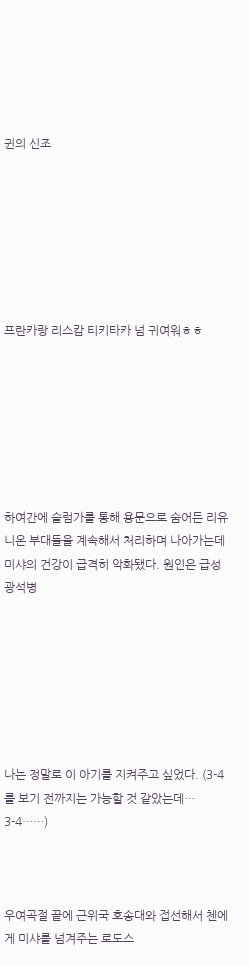귄의 신조







프란카랑 리스캄 티키타카 넘 귀여워ㅎㅎ







하여간에 슬럼가를 통해 용문으로 숨어든 리유니온 부대들을 계속해서 처리하며 나아가는데 미샤의 건강이 급격히 악화됐다. 원인은 급성 광석병







나는 정말로 이 아기를 지켜주고 싶었다. (3-4를 보기 전까지는 가능할 것 같았는데… 3-4……)



우여곡절 끝에 근위국 호송대와 접선해서 첸에게 미샤를 넘겨주는 로도스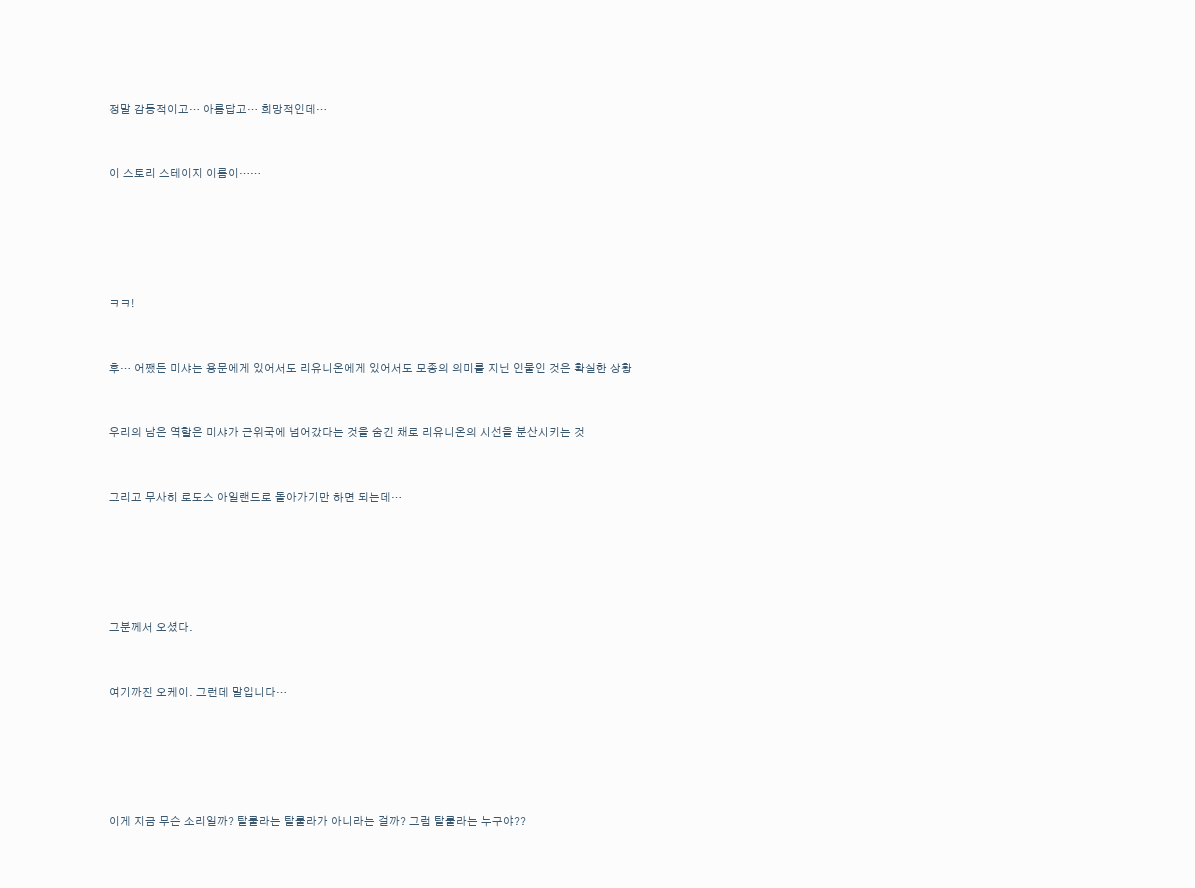정말 감동적이고… 아름답고… 희망적인데…



이 스토리 스테이지 이름이……







ㅋㅋ!



후… 어쨌든 미샤는 용문에게 있어서도 리유니온에게 있어서도 모종의 의미를 지닌 인물인 것은 확실한 상황



우리의 남은 역할은 미샤가 근위국에 넘어갔다는 것을 숨긴 채로 리유니온의 시선을 분산시키는 것



그리고 무사히 로도스 아일랜드로 돌아가기만 하면 되는데…







그분께서 오셨다.



여기까진 오케이. 그런데 말입니다…







이게 지금 무슨 소리일까? 탈룰라는 탈룰라가 아니라는 걸까? 그럼 탈룰라는 누구야??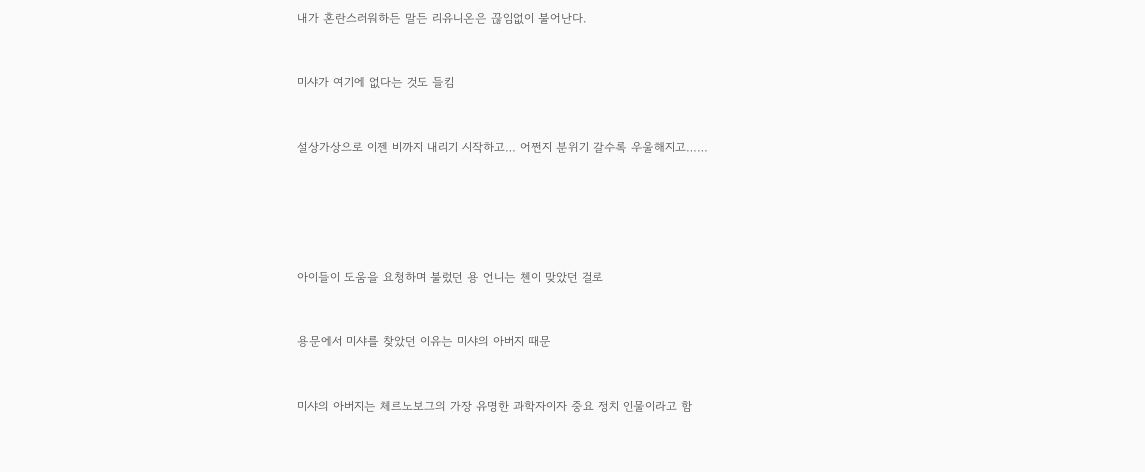내가 혼란스러워하든 말든 리유니온은 끊임없이 불어난다.



미샤가 여기에 없다는 것도 들킴



설상가상으로 이젠 비까지 내리기 시작하고… 어쩐지 분위기 갈수록 우울해지고……







아이들이 도움을 요청하며 불렀던 용 언니는 첸이 맞았던 걸로



용문에서 미샤를 찾았던 이유는 미샤의 아버지 때문



미샤의 아버지는 체르노보그의 가장 유명한 과학자이자 중요 정치 인물이라고 함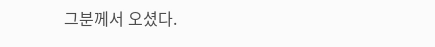그분께서 오셨다.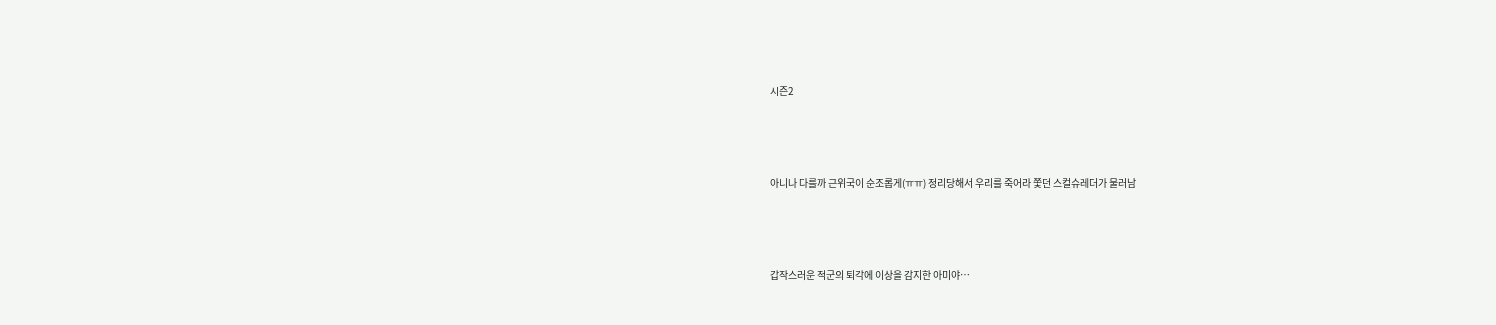시즌2



아니나 다를까 근위국이 순조롭게(ㅠㅠ) 정리당해서 우리를 죽어라 쫓던 스컬슈레더가 물러남



갑작스러운 적군의 퇴각에 이상을 감지한 아미야…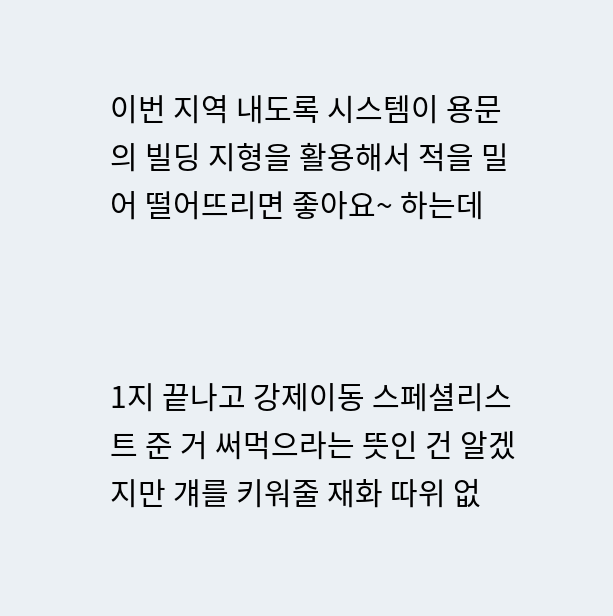이번 지역 내도록 시스템이 용문의 빌딩 지형을 활용해서 적을 밀어 떨어뜨리면 좋아요~ 하는데



1지 끝나고 강제이동 스페셜리스트 준 거 써먹으라는 뜻인 건 알겠지만 걔를 키워줄 재화 따위 없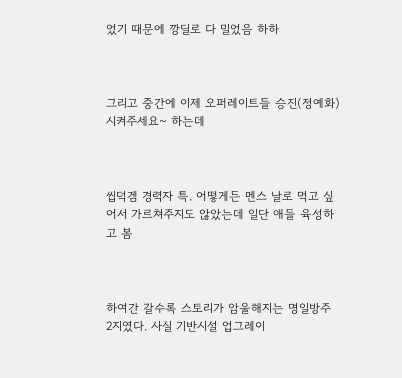었기 때문에 깡딜로 다 밀었음 하하



그리고 중간에 이제 오퍼레이트들 승진(정예화) 시켜주세요~ 하는데



씹덕겜 경력자 특. 어떻게든 멘스 날로 먹고 싶어서 가르쳐주지도 않았는데 일단 애들 육성하고 봄



하여간 갈수록 스토리가 암울해지는 명일방주 2지였다. 사실 기반시설 업그레이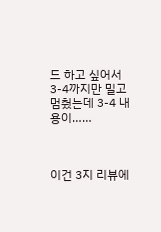드 하고 싶어서 3-4까지만 밀고 멈췄는데 3-4 내용이……



이건 3지 리뷰에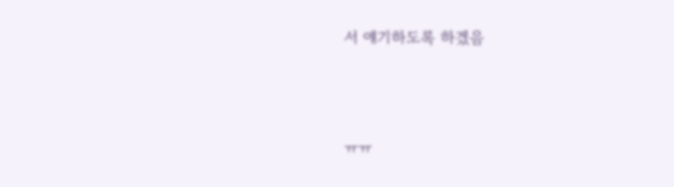서 얘기하도록 하겠음



ㅠㅠ